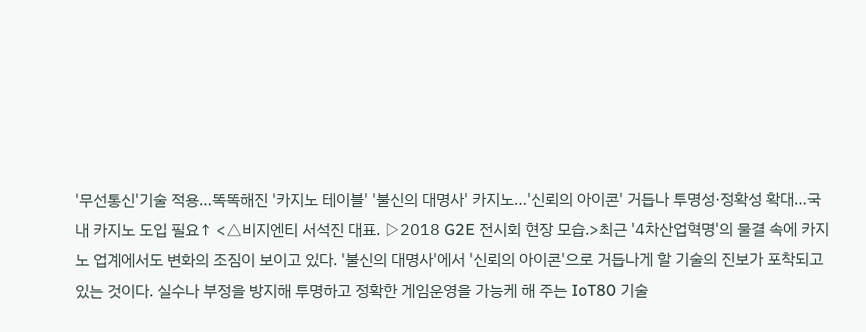'무선통신'기술 적용…똑똑해진 '카지노 테이블' '불신의 대명사' 카지노…'신뢰의 아이콘' 거듭나 투명성·정확성 확대…국내 카지노 도입 필요↑ <△비지엔티 서석진 대표. ▷2018 G2E 전시회 현장 모습.>최근 '4차산업혁명'의 물결 속에 카지노 업계에서도 변화의 조짐이 보이고 있다. '불신의 대명사'에서 '신뢰의 아이콘'으로 거듭나게 할 기술의 진보가 포착되고 있는 것이다. 실수나 부정을 방지해 투명하고 정확한 게임운영을 가능케 해 주는 IoT80 기술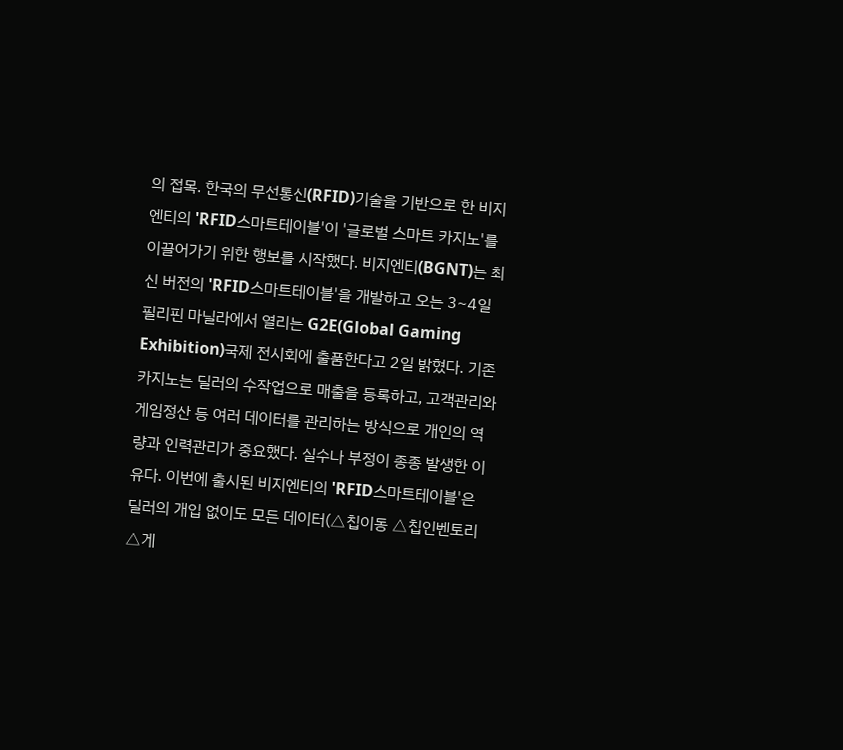의 접목. 한국의 무선통신(RFID)기술을 기반으로 한 비지엔티의 'RFID스마트테이블'이 '글로벌 스마트 카지노'를 이끌어가기 위한 행보를 시작했다. 비지엔티(BGNT)는 최신 버전의 'RFID스마트테이블'을 개발하고 오는 3~4일 필리핀 마닐라에서 열리는 G2E(Global Gaming Exhibition)국제 전시회에 출품한다고 2일 밝혔다. 기존 카지노는 딜러의 수작업으로 매출을 등록하고, 고객관리와 게임정산 등 여러 데이터를 관리하는 방식으로 개인의 역량과 인력관리가 중요했다. 실수나 부정이 종종 발생한 이유다. 이번에 출시된 비지엔티의 'RFID스마트테이블'은 딜러의 개입 없이도 모든 데이터(△칩이동 △칩인벤토리 △게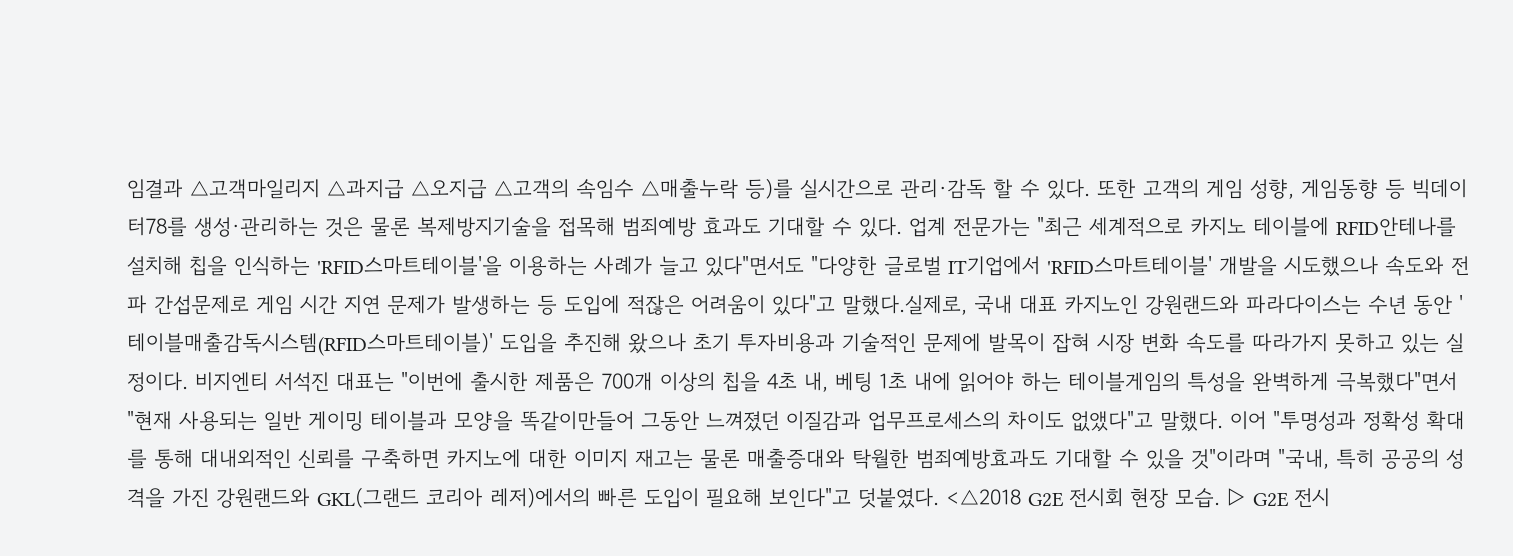임결과 △고객마일리지 △과지급 △오지급 △고객의 속임수 △매출누락 등)를 실시간으로 관리·감독 할 수 있다. 또한 고객의 게임 성향, 게임동향 등 빅데이터78를 생성·관리하는 것은 물론 복제방지기술을 접목해 범죄예방 효과도 기대할 수 있다. 업계 전문가는 "최근 세계적으로 카지노 테이블에 RFID안테나를 설치해 칩을 인식하는 'RFID스마트테이블'을 이용하는 사례가 늘고 있다"면서도 "다양한 글로벌 IT기업에서 'RFID스마트테이블' 개발을 시도했으나 속도와 전파 간섭문제로 게임 시간 지연 문제가 발생하는 등 도입에 적잖은 어려움이 있다"고 말했다.실제로, 국내 대표 카지노인 강원랜드와 파라다이스는 수년 동안 '테이블매출감독시스템(RFID스마트테이블)' 도입을 추진해 왔으나 초기 투자비용과 기술적인 문제에 발목이 잡혀 시장 변화 속도를 따라가지 못하고 있는 실정이다. 비지엔티 서석진 대표는 "이번에 출시한 제품은 700개 이상의 칩을 4초 내, 베팅 1초 내에 읽어야 하는 테이블게임의 특성을 완벽하게 극복했다"면서 "현재 사용되는 일반 게이밍 테이블과 모양을 똑같이만들어 그동안 느껴졌던 이질감과 업무프로세스의 차이도 없앴다"고 말했다. 이어 "투명성과 정확성 확대를 통해 대내외적인 신뢰를 구축하면 카지노에 대한 이미지 재고는 물론 매출증대와 탁월한 범죄예방효과도 기대할 수 있을 것"이라며 "국내, 특히 공공의 성격을 가진 강원랜드와 GKL(그랜드 코리아 레저)에서의 빠른 도입이 필요해 보인다"고 덧붙였다. <△2018 G2E 전시회 현장 모습. ▷ G2E 전시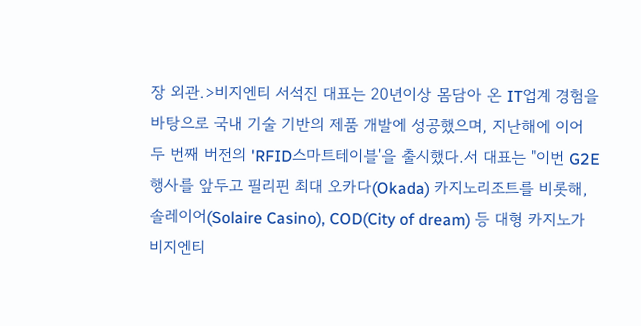장 외관.>비지엔티 서석진 대표는 20년이상 몸담아 온 IT업계 경험을 바탕으로 국내 기술 기반의 제품 개발에 성공했으며, 지난해에 이어 두 번째 버전의 'RFID스마트테이블'을 출시했다.서 대표는 "이번 G2E 행사를 앞두고 필리핀 최대 오카다(Okada) 카지노리조트를 비롯해, 솔레이어(Solaire Casino), COD(City of dream) 등 대형 카지노가 비지엔티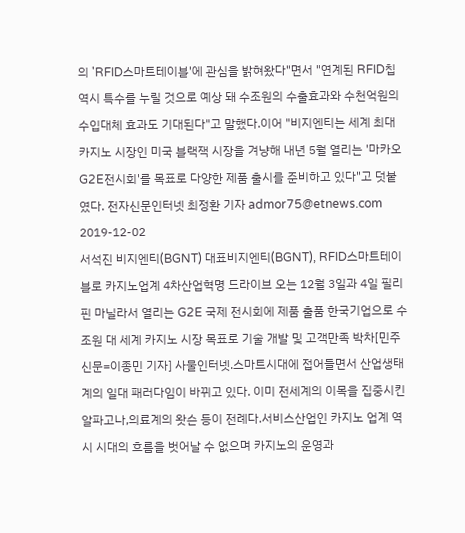의 'RFID스마트테이블'에 관심을 밝혀왔다"면서 "연계된 RFID칩 역시 특수를 누릴 것으로 예상 돼 수조원의 수출효과와 수천억원의 수입대체 효과도 기대된다"고 말했다.이어 "비지엔티는 세계 최대 카지노 시장인 미국 블랙잭 시장을 겨냥해 내년 5월 열리는 '마카오 G2E전시회'를 목표로 다양한 제품 출시를 준비하고 있다"고 덧붙였다. 전자신문인터넷 최정환 기자 admor75@etnews.com
2019-12-02
서석진 비지엔티(BGNT) 대표비지엔티(BGNT), RFID스마트테이블로 카지노업계 4차산업혁명 드라이브 오는 12월 3일과 4일 필리핀 마닐라서 열리는 G2E 국제 전시회에 제품 출품 한국기업으로 수조원 대 세계 카지노 시장 목표로 기술 개발 및 고객만족 박차[민주신문=이종민 기자] 사물인터넷.스마트시대에 접어들면서 산업생태계의 일대 패러다임이 바뀌고 있다. 이미 전세계의 이목을 집중시킨 알파고나,의료계의 왓슨 등이 전례다.서비스산업인 카지노 업계 역시 시대의 흐름을 벗어날 수 없으며 카지노의 운영과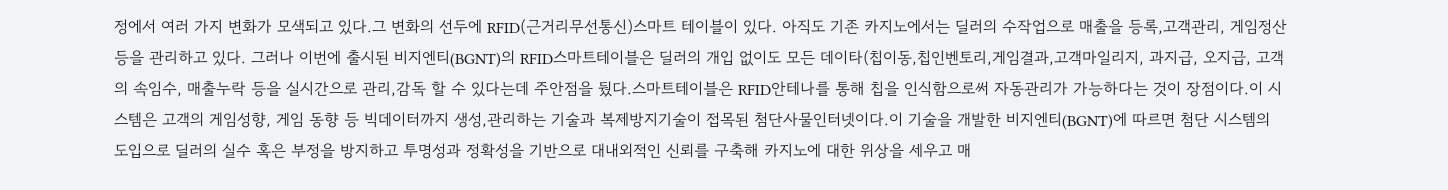정에서 여러 가지 변화가 모색되고 있다.그 변화의 선두에 RFID(근거리무선통신)스마트 테이블이 있다. 아직도 기존 카지노에서는 딜러의 수작업으로 매출을 등록,고객관리, 게임정산 등을 관리하고 있다. 그러나 이번에 출시된 비지엔티(BGNT)의 RFID스마트테이블은 딜러의 개입 없이도 모든 데이타(칩이동,칩인벤토리,게임결과,고객마일리지, 과지급, 오지급, 고객의 속임수, 매출누락 등을 실시간으로 관리,감독 할 수 있다는데 주안점을 뒀다.스마트테이블은 RFID안테나를 통해 칩을 인식함으로써 자동관리가 가능하다는 것이 장점이다.이 시스템은 고객의 게임성향, 게임 동향 등 빅데이터까지 생성,관리하는 기술과 복제방지기술이 접목된 첨단사물인터넷이다.이 기술을 개발한 비지엔티(BGNT)에 따르면 첨단 시스템의 도입으로 딜러의 실수 혹은 부정을 방지하고 투명성과 정확성을 기반으로 대내외적인 신뢰를 구축해 카지노에 대한 위상을 세우고 매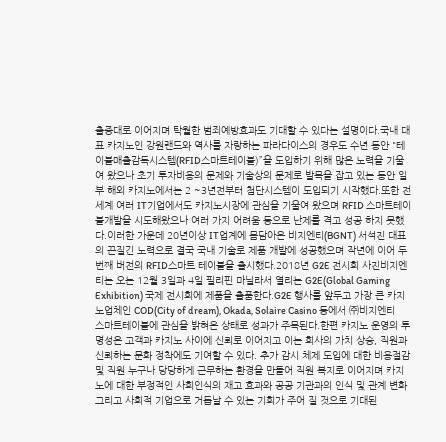출증대로 이어지며 탁월한 범죄예방효과도 기대할 수 있다는 설명이다.국내 대표 카지노인 강원랜드와 역사를 자랑하는 파라다이스의 경우도 수년 동안 "테이블매출감독시스템(RFID스마트테이블)”을 도입하기 위해 많은 노력을 기울여 왔으나 초기 투자비용의 문제와 기술상의 문제로 발목을 잡고 있는 동안 일부 해외 카지노에서는 2 ~3년전부터 첨단시스템이 도입되기 시작했다.또한 전 세계 여러 IT기업에서도 카지노시장에 관심을 기울여 왔으며 RFID 스마트테이블개발을 시도해왔으나 여러 가지 어려움 등으로 난제를 격고 성공 하지 못했다.이러한 가운데 20년이상 IT업계에 몸담아온 비지엔티(BGNT) 서석진 대표의 끈질긴 노력으로 결국 국내 기술로 제품 개발에 성공했으며 작년에 이어 두 번째 버전의 RFID스마트 테이블을 출시했다.2018년 G2E 전시회 사진비지엔티는 오는 12월 3일과 4일 필리핀 마닐라서 열리는 G2E(Global Gaming Exhibition) 국제 전시회에 제품을 출품한다.G2E 행사를 앞두고 가장 큰 카지노업체인 COD(City of dream), Okada, Solaire Casino 등에서 ㈜비지엔티 스마트테이블에 관심을 밝혀온 상태로 성과가 주목된다.한편 카지노 운영의 투명성은 고객과 카지노 사이에 신뢰로 이어지고 이는 회사의 가치 상승, 직원과 신뢰하는 문화 정착에도 기여할 수 있다. 추가 감시 체제 도입에 대한 비용절감 및 직원 누구나 당당하게 근무하는 환경을 만들어 직원 복지로 이어지며 카지노에 대한 부정적인 사회인식의 재고 효과와 공공 기관과의 인식 및 관계 변화 그리고 사회적 기업으로 거듭날 수 있는 기회가 주어 질 것으로 기대된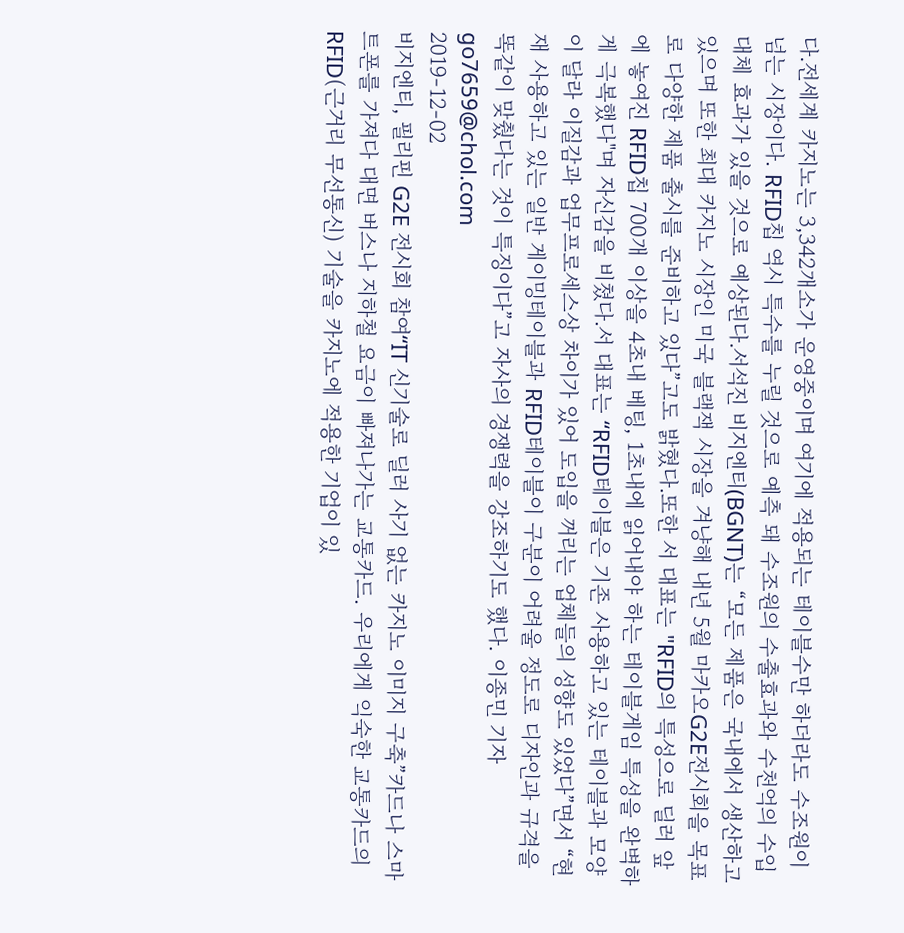다.전세계 카지노는 3,342개소가 운영중이며 여기에 적용되는 테이블수만 하더라도 수조원이 넘는 시장이다. RFID칩 역시 특수를 누릴 것으로 예측 돼 수조원의 수출효과와 수천억의 수입대체 효과가 있을 것으로 예상된다.서석진 비지엔티(BGNT)는 “모든 제품은 국내에서 생산하고 있으며 또한 최대 카지노 시장인 미국 블랙잭 시장을 겨냥해 내년 5월 마카오G2E전시회을 목표로 다양한 제품 출시를 준비하고 있다”고도 밝혔다.또한 서 대표는 "RFID의 특성으로 딜러 앞에 놓여진 RFID칩 700개 이상을 4초내 베팅, 1초내에 읽어내야 하는 테이블게임 특성을 완벽하게 극복했다"며 자신감을 비쳤다.서 대표는 “RFID테이블은 기존 사용하고 있는 테이블과 모양이 달라 이질감과 업무프로세스상 차이가 있어 도입을 꺼리는 업체들의 성향도 있었다”면서 “현재 사용하고 있는 일반 게이밍테이블과 RFID테이블이 구분이 어려울 정도로 디자인과 규격을 똑같이 맞췄다는 것이 특징이다”고 자사의 경쟁력을 강조하기도 했다. 이종민 기자 go7659@chol.com
2019-12-02
비지엔티, 필리핀 G2E 전시회 참여“IT 신기술로 딜러 사기 없는 카지노 이미지 구축”카드나 스마트폰를 가져다 대면 버스나 지하철 요금이 빠져나가는 교통카드. 우리에게 익숙한 교통카드의 RFID(근거리 무선통신) 기술을 카지노에 적용한 기업이 있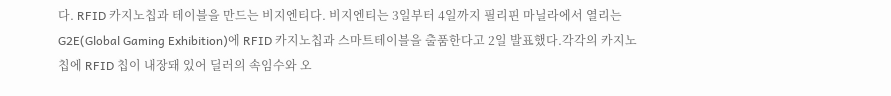다. RFID 카지노칩과 테이블을 만드는 비지엔티다. 비지엔티는 3일부터 4일까지 필리핀 마닐라에서 열리는 G2E(Global Gaming Exhibition)에 RFID 카지노칩과 스마트테이블을 출품한다고 2일 발표했다.각각의 카지노칩에 RFID 칩이 내장돼 있어 딜러의 속임수와 오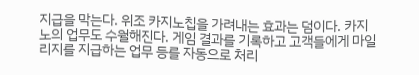지급을 막는다. 위조 카지노칩을 가려내는 효과는 덤이다. 카지노의 업무도 수월해진다. 게임 결과를 기록하고 고객들에게 마일리지를 지급하는 업무 등를 자동으로 처리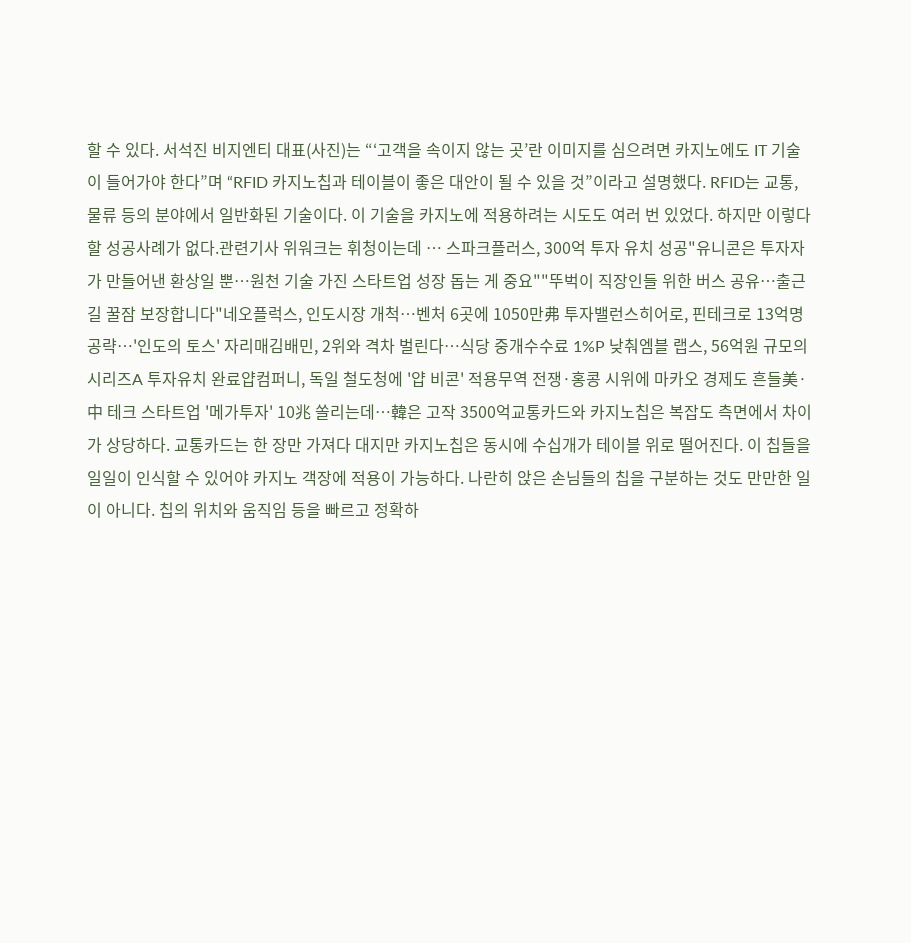할 수 있다. 서석진 비지엔티 대표(사진)는 “‘고객을 속이지 않는 곳’란 이미지를 심으려면 카지노에도 IT 기술이 들어가야 한다”며 “RFID 카지노칩과 테이블이 좋은 대안이 될 수 있을 것”이라고 설명했다. RFID는 교통, 물류 등의 분야에서 일반화된 기술이다. 이 기술을 카지노에 적용하려는 시도도 여러 번 있었다. 하지만 이렇다 할 성공사례가 없다.관련기사 위워크는 휘청이는데 … 스파크플러스, 300억 투자 유치 성공"유니콘은 투자자가 만들어낸 환상일 뿐…원천 기술 가진 스타트업 성장 돕는 게 중요""뚜벅이 직장인들 위한 버스 공유…출근길 꿀잠 보장합니다"네오플럭스, 인도시장 개척…벤처 6곳에 1050만弗 투자밸런스히어로, 핀테크로 13억명 공략…'인도의 토스' 자리매김배민, 2위와 격차 벌린다…식당 중개수수료 1%P 낮춰엠블 랩스, 56억원 규모의 시리즈A 투자유치 완료얍컴퍼니, 독일 철도청에 '얍 비콘' 적용무역 전쟁·홍콩 시위에 마카오 경제도 흔들美·中 테크 스타트업 '메가투자' 10兆 쏠리는데…韓은 고작 3500억교통카드와 카지노칩은 복잡도 측면에서 차이가 상당하다. 교통카드는 한 장만 가져다 대지만 카지노칩은 동시에 수십개가 테이블 위로 떨어진다. 이 칩들을 일일이 인식할 수 있어야 카지노 객장에 적용이 가능하다. 나란히 앉은 손님들의 칩을 구분하는 것도 만만한 일이 아니다. 칩의 위치와 움직임 등을 빠르고 정확하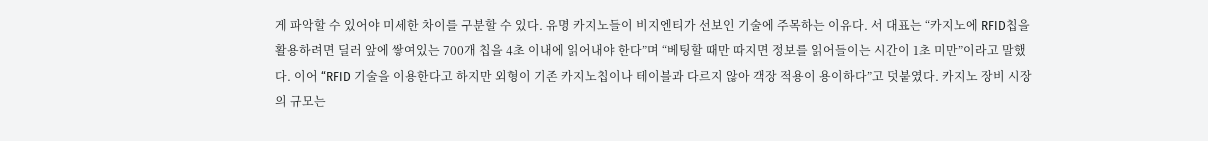게 파악할 수 있어야 미세한 차이를 구분할 수 있다. 유명 카지노들이 비지엔티가 선보인 기술에 주목하는 이유다. 서 대표는 “카지노에 RFID칩을 활용하려면 딜러 앞에 쌓여있는 700개 칩을 4초 이내에 읽어내야 한다”며 “베팅할 때만 따지면 정보를 읽어들이는 시간이 1초 미만”이라고 말했다. 이어 “RFID 기술을 이용한다고 하지만 외형이 기존 카지노칩이나 테이블과 다르지 않아 객장 적용이 용이하다”고 덧붙였다. 카지노 장비 시장의 규모는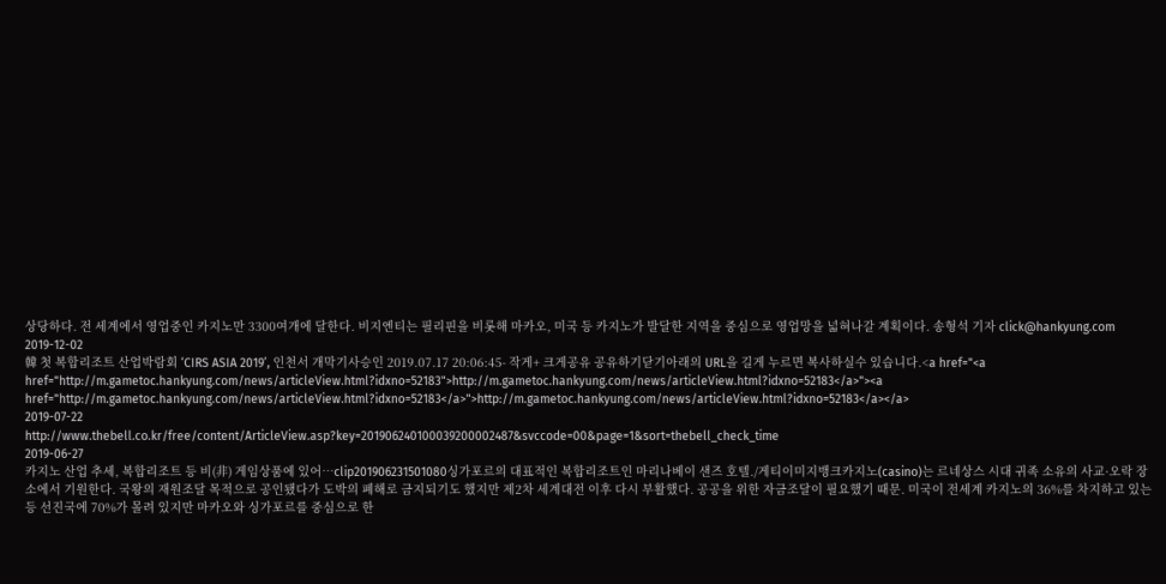상당하다. 전 세계에서 영업중인 카지노만 3300여개에 달한다. 비지엔티는 필리핀을 비롯해 마카오, 미국 등 카지노가 발달한 지역을 중심으로 영업망을 넓혀나갈 계획이다. 송형석 기자 click@hankyung.com
2019-12-02
韓 첫 복합리조트 산업박람회 ‘CIRS ASIA 2019’, 인천서 개막기사승인 2019.07.17 20:06:45- 작게+ 크게공유 공유하기닫기아래의 URL을 길게 누르면 복사하실수 있습니다.<a href="<a href="http://m.gametoc.hankyung.com/news/articleView.html?idxno=52183">http://m.gametoc.hankyung.com/news/articleView.html?idxno=52183</a>"><a href="http://m.gametoc.hankyung.com/news/articleView.html?idxno=52183</a>">http://m.gametoc.hankyung.com/news/articleView.html?idxno=52183</a></a>
2019-07-22
http://www.thebell.co.kr/free/content/ArticleView.asp?key=201906240100039200002487&svccode=00&page=1&sort=thebell_check_time
2019-06-27
카지노 산업 추세, 복합리조트 등 비(非) 게임상품에 있어…clip201906231501080싱가포르의 대표적인 복합리조트인 마리나베이 샌즈 호텔./게티이미지뱅크카지노(casino)는 르네상스 시대 귀족 소유의 사교·오락 장소에서 기원한다. 국왕의 재원조달 목적으로 공인됐다가 도박의 폐해로 금지되기도 했지만 제2차 세계대전 이후 다시 부활했다. 공공을 위한 자금조달이 필요했기 때문. 미국이 전세계 카지노의 36%를 차지하고 있는 등 선진국에 70%가 몰려 있지만 마카오와 싱가포르를 중심으로 한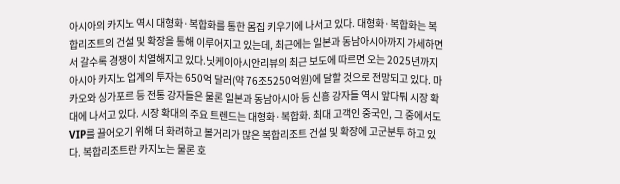아시아의 카지노 역시 대형화·복합화를 통한 몸집 키우기에 나서고 있다. 대형화·복합화는 복합리조트의 건설 및 확장을 통해 이루어지고 있는데, 최근에는 일본과 동남아시아까지 가세하면서 갈수록 경쟁이 치열해지고 있다.닛케이아시안리뷰의 최근 보도에 따르면 오는 2025년까지 아시아 카지노 업계의 투자는 650억 달러(약 76조5250억원)에 달할 것으로 전망되고 있다. 마카오와 싱가포르 등 전통 강자들은 물론 일본과 동남아시아 등 신흥 강자들 역시 앞다퉈 시장 확대에 나서고 있다. 시장 확대의 주요 트렌드는 대형화·복합화. 최대 고객인 중국인, 그 중에서도 VIP를 끌어오기 위해 더 화려하고 볼거리가 많은 복합리조트 건설 및 확장에 고군분투 하고 있다. 복합리조트란 카지노는 물론 호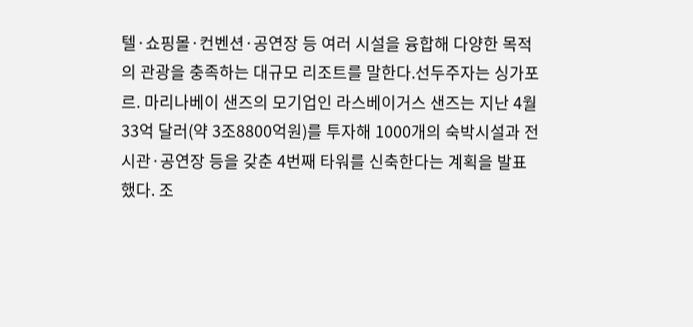텔·쇼핑몰·컨벤션·공연장 등 여러 시설을 융합해 다양한 목적의 관광을 충족하는 대규모 리조트를 말한다.선두주자는 싱가포르. 마리나베이 샌즈의 모기업인 라스베이거스 샌즈는 지난 4월 33억 달러(약 3조8800억원)를 투자해 1000개의 숙박시설과 전시관·공연장 등을 갖춘 4번째 타워를 신축한다는 계획을 발표했다. 조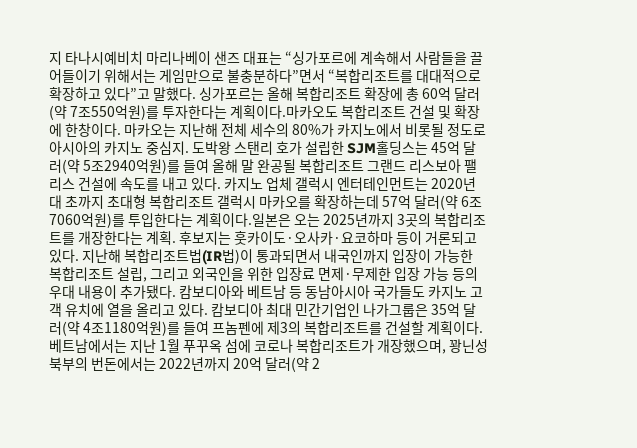지 타나시예비치 마리나베이 샌즈 대표는 “싱가포르에 계속해서 사람들을 끌어들이기 위해서는 게임만으로 불충분하다”면서 “복합리조트를 대대적으로 확장하고 있다”고 말했다. 싱가포르는 올해 복합리조트 확장에 총 60억 달러(약 7조550억원)를 투자한다는 계획이다.마카오도 복합리조트 건설 및 확장에 한창이다. 마카오는 지난해 전체 세수의 80%가 카지노에서 비롯될 정도로 아시아의 카지노 중심지. 도박왕 스탠리 호가 설립한 SJM홀딩스는 45억 달러(약 5조2940억원)를 들여 올해 말 완공될 복합리조트 그랜드 리스보아 팰리스 건설에 속도를 내고 있다. 카지노 업체 갤럭시 엔터테인먼트는 2020년대 초까지 초대형 복합리조트 갤럭시 마카오를 확장하는데 57억 달러(약 6조7060억원)를 투입한다는 계획이다.일본은 오는 2025년까지 3곳의 복합리조트를 개장한다는 계획. 후보지는 훗카이도·오사카·요코하마 등이 거론되고 있다. 지난해 복합리조트법(IR법)이 통과되면서 내국인까지 입장이 가능한 복합리조트 설립, 그리고 외국인을 위한 입장료 면제·무제한 입장 가능 등의 우대 내용이 추가됐다. 캄보디아와 베트남 등 동남아시아 국가들도 카지노 고객 유치에 열을 올리고 있다. 캄보디아 최대 민간기업인 나가그룹은 35억 달러(약 4조1180억원)를 들여 프놈펜에 제3의 복합리조트를 건설할 계획이다. 베트남에서는 지난 1월 푸꾸옥 섬에 코로나 복합리조트가 개장했으며, 꽝닌성 북부의 번돈에서는 2022년까지 20억 달러(약 2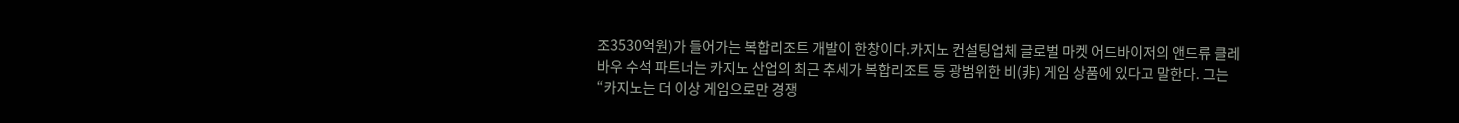조3530억원)가 들어가는 복합리조트 개발이 한창이다.카지노 컨설팅업체 글로벌 마켓 어드바이저의 앤드류 클레바우 수석 파트너는 카지노 산업의 최근 추세가 복합리조트 등 광범위한 비(非) 게임 상품에 있다고 말한다. 그는 “카지노는 더 이상 게임으로만 경쟁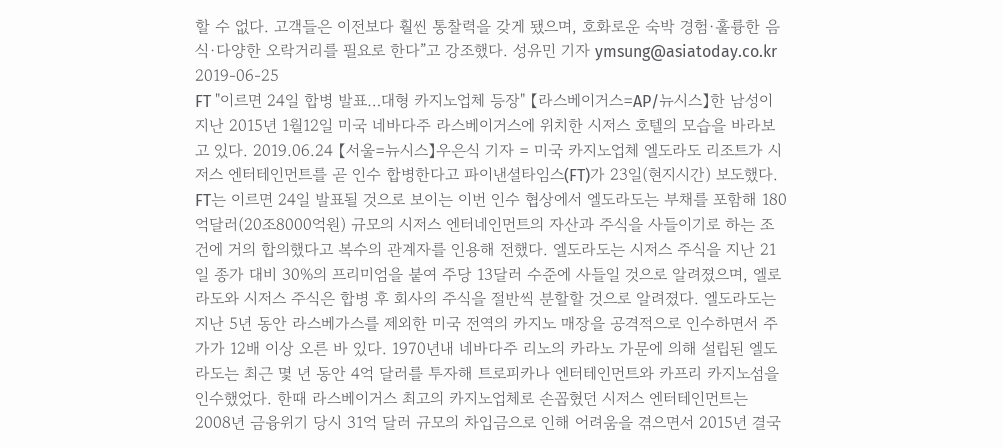할 수 없다. 고객들은 이전보다 훨씬 통찰력을 갖게 됐으며, 호화로운 숙박 경험·훌륭한 음식·다양한 오락거리를 필요로 한다”고 강조했다. 성유민 기자 ymsung@asiatoday.co.kr
2019-06-25
FT "이르면 24일 합병 발표…대형 카지노업체 등장" 【라스베이거스=AP/뉴시스】한 남성이 지난 2015년 1월12일 미국 네바다주 라스베이거스에 위치한 시저스 호텔의 모습을 바라보고 있다. 2019.06.24 【서울=뉴시스】우은식 기자 = 미국 카지노업체 엘도라도 리조트가 시저스 엔터테인먼트를 곧 인수 합병한다고 파이낸셜타임스(FT)가 23일(현지시간) 보도했다. FT는 이르면 24일 발표될 것으로 보이는 이번 인수 협상에서 엘도라도는 부채를 포함해 180억달러(20조8000억원) 규모의 시저스 엔터네인먼트의 자산과 주식을 사들이기로 하는 조건에 거의 합의했다고 복수의 관계자를 인용해 전했다. 엘도라도는 시저스 주식을 지난 21일 종가 대비 30%의 프리미엄을 붙여 주당 13달러 수준에 사들일 것으로 알려졌으며, 엘로라도와 시저스 주식은 합병 후 회사의 주식을 절반씩 분할할 것으로 알려졌다. 엘도라도는 지난 5년 동안 라스베가스를 제외한 미국 전역의 카지노 매장을 공격적으로 인수하면서 주가가 12배 이상 오른 바 있다. 1970년내 네바다주 리노의 카라노 가문에 의해 설립된 엘도라도는 최근 몇 년 동안 4억 달러를 투자해 트로피카나 엔터테인먼트와 카프리 카지노섬을 인수했었다. 한때 라스베이거스 최고의 카지노업체로 손꼽혔던 시저스 엔터테인먼트는 2008년 금융위기 당시 31억 달러 규모의 차입금으로 인해 어려움을 겪으면서 2015년 결국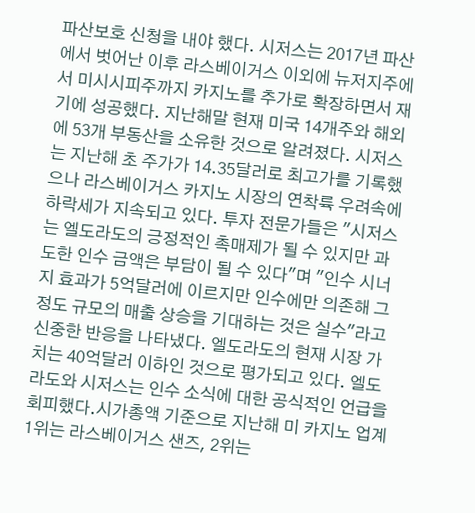파산보호 신청을 내야 했다. 시저스는 2017년 파산에서 벗어난 이후 라스베이거스 이외에 뉴저지주에서 미시시피주까지 카지노를 추가로 확장하면서 재기에 성공했다. 지난해말 현재 미국 14개주와 해외에 53개 부동산을 소유한 것으로 알려졌다. 시저스는 지난해 초 주가가 14.35달러로 최고가를 기록했으나 라스베이거스 카지노 시장의 연착륙 우려속에 하락세가 지속되고 있다. 투자 전문가들은 "시저스는 엘도라도의 긍정적인 촉매제가 될 수 있지만 과도한 인수 금액은 부담이 될 수 있다"며 "인수 시너지 효과가 5억달러에 이르지만 인수에만 의존해 그 정도 규모의 매출 상승을 기대하는 것은 실수"라고 신중한 반응을 나타냈다. 엘도라도의 현재 시장 가치는 40억달러 이하인 것으로 평가되고 있다. 엘도라도와 시저스는 인수 소식에 대한 공식적인 언급을 회피했다.시가총액 기준으로 지난해 미 카지노 업계 1위는 라스베이거스 샌즈, 2위는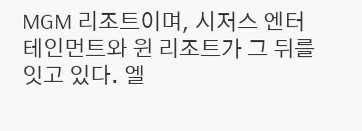MGM 리조트이며, 시저스 엔터테인먼트와 윈 리조트가 그 뒤를 잇고 있다. 엘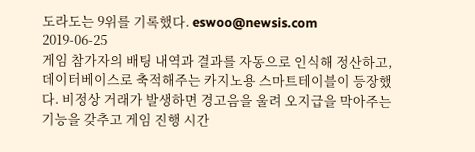도라도는 9위를 기록했다. eswoo@newsis.com
2019-06-25
게임 참가자의 배팅 내역과 결과를 자동으로 인식해 정산하고, 데이터베이스로 축적해주는 카지노용 스마트테이블이 등장했다. 비정상 거래가 발생하면 경고음을 울려 오지급을 막아주는 기능을 갖추고 게임 진행 시간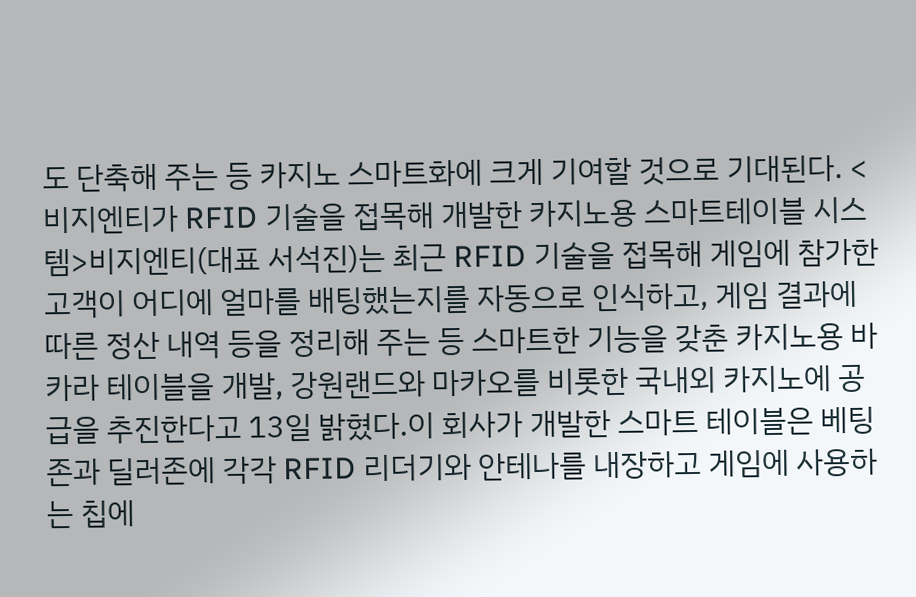도 단축해 주는 등 카지노 스마트화에 크게 기여할 것으로 기대된다. <비지엔티가 RFID 기술을 접목해 개발한 카지노용 스마트테이블 시스템>비지엔티(대표 서석진)는 최근 RFID 기술을 접목해 게임에 참가한 고객이 어디에 얼마를 배팅했는지를 자동으로 인식하고, 게임 결과에 따른 정산 내역 등을 정리해 주는 등 스마트한 기능을 갖춘 카지노용 바카라 테이블을 개발, 강원랜드와 마카오를 비롯한 국내외 카지노에 공급을 추진한다고 13일 밝혔다.이 회사가 개발한 스마트 테이블은 베팅존과 딜러존에 각각 RFID 리더기와 안테나를 내장하고 게임에 사용하는 칩에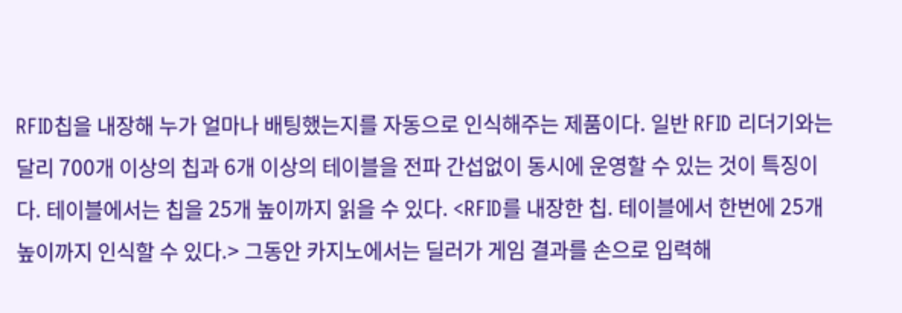RFID칩을 내장해 누가 얼마나 배팅했는지를 자동으로 인식해주는 제품이다. 일반 RFID 리더기와는 달리 700개 이상의 칩과 6개 이상의 테이블을 전파 간섭없이 동시에 운영할 수 있는 것이 특징이다. 테이블에서는 칩을 25개 높이까지 읽을 수 있다. <RFID를 내장한 칩. 테이블에서 한번에 25개 높이까지 인식할 수 있다.> 그동안 카지노에서는 딜러가 게임 결과를 손으로 입력해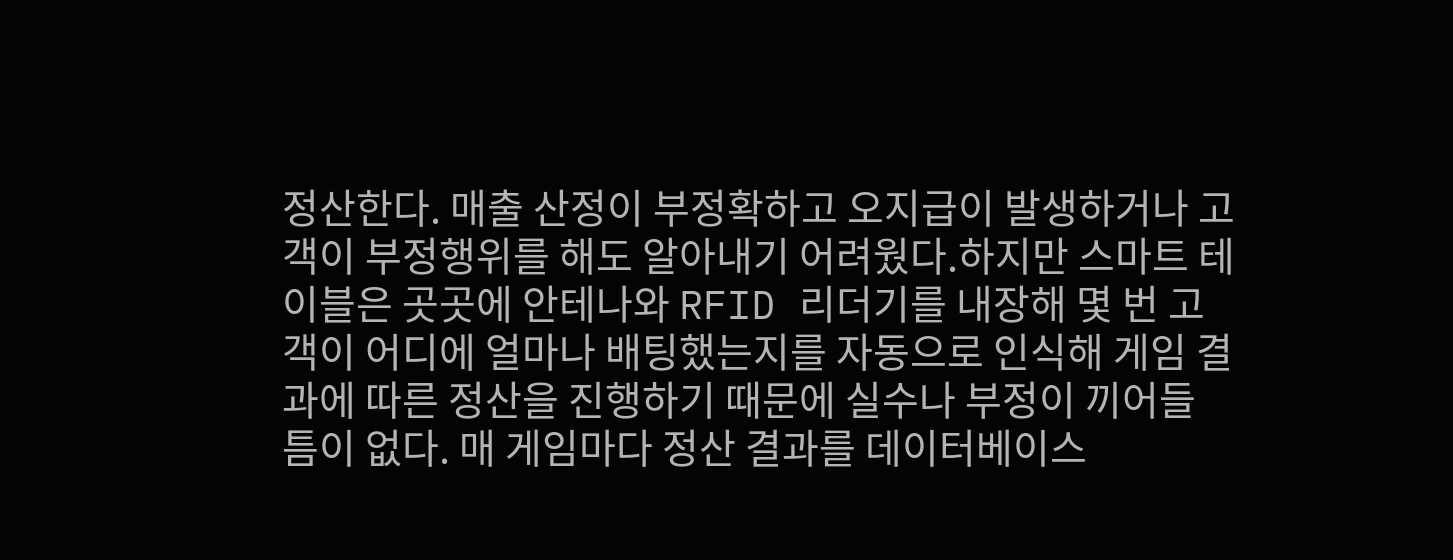정산한다. 매출 산정이 부정확하고 오지급이 발생하거나 고객이 부정행위를 해도 알아내기 어려웠다.하지만 스마트 테이블은 곳곳에 안테나와 RFID 리더기를 내장해 몇 번 고객이 어디에 얼마나 배팅했는지를 자동으로 인식해 게임 결과에 따른 정산을 진행하기 때문에 실수나 부정이 끼어들 틈이 없다. 매 게임마다 정산 결과를 데이터베이스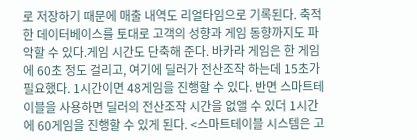로 저장하기 때문에 매출 내역도 리얼타임으로 기록된다. 축적한 데이터베이스를 토대로 고객의 성향과 게임 동향까지도 파악할 수 있다.게임 시간도 단축해 준다. 바카라 게임은 한 게임에 60초 정도 걸리고, 여기에 딜러가 전산조작 하는데 15초가 필요했다. 1시간이면 48게임을 진행할 수 있다. 반면 스마트테이블을 사용하면 딜러의 전산조작 시간을 없앨 수 있더 1시간에 60게임을 진행할 수 있게 된다. <스마트테이블 시스템은 고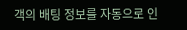객의 배팅 정보를 자동으로 인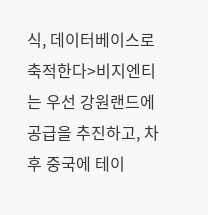식, 데이터베이스로 축적한다>비지엔티는 우선 강원랜드에 공급을 추진하고, 차후 중국에 테이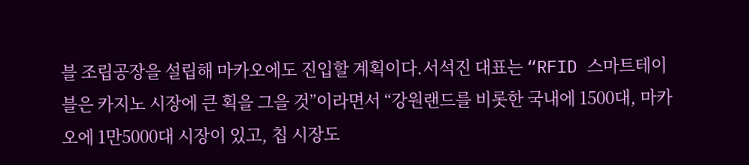블 조립공장을 설립해 마카오에도 진입할 계획이다.서석진 대표는 “RFID 스마트테이블은 카지노 시장에 큰 획을 그을 것”이라면서 “강원랜드를 비롯한 국내에 1500대, 마카오에 1만5000대 시장이 있고, 칩 시장도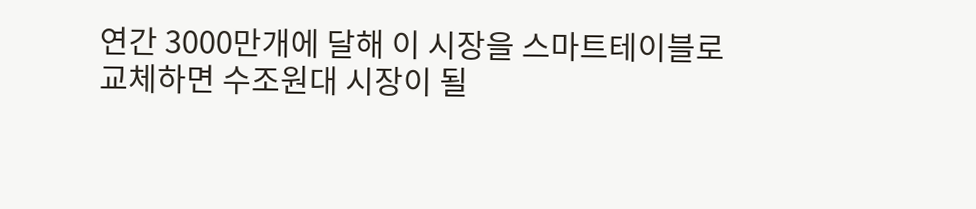연간 3000만개에 달해 이 시장을 스마트테이블로 교체하면 수조원대 시장이 될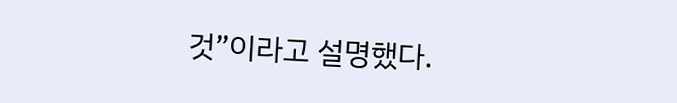것”이라고 설명했다.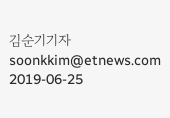김순기기자 soonkkim@etnews.com
2019-06-25